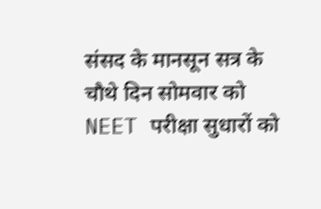संसद के मानसून सत्र के चौथे दिन सोमवार को NEET परीक्षा सुधारों को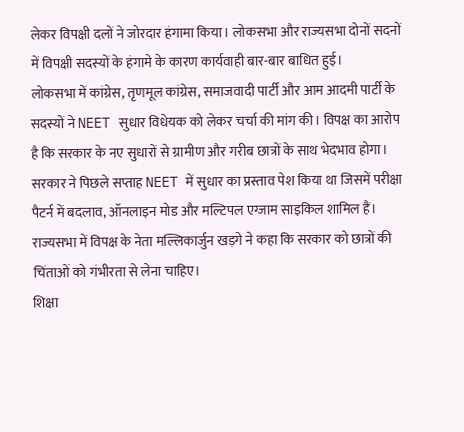लेकर विपक्षी दलों ने जोरदार हंगामा किया। लोकसभा और राज्यसभा दोनों सदनों में विपक्षी सदस्यों के हंगामे के कारण कार्यवाही बार-बार बाधित हुई।
लोकसभा में कांग्रेस, तृणमूल कांग्रेस, समाजवादी पार्टी और आम आदमी पार्टी के सदस्यों ने NEET सुधार विधेयक को लेकर चर्चा की मांग की। विपक्ष का आरोप है कि सरकार के नए सुधारों से ग्रामीण और गरीब छात्रों के साथ भेदभाव होगा।
सरकार ने पिछले सप्ताह NEET में सुधार का प्रस्ताव पेश किया था जिसमें परीक्षा पैटर्न में बदलाव, ऑनलाइन मोड और मल्टिपल एग्जाम साइकिल शामिल हैं।
राज्यसभा में विपक्ष के नेता मल्लिकार्जुन खड़गे ने कहा कि सरकार को छात्रों की चिंताओं को गंभीरता से लेना चाहिए।
शिक्षा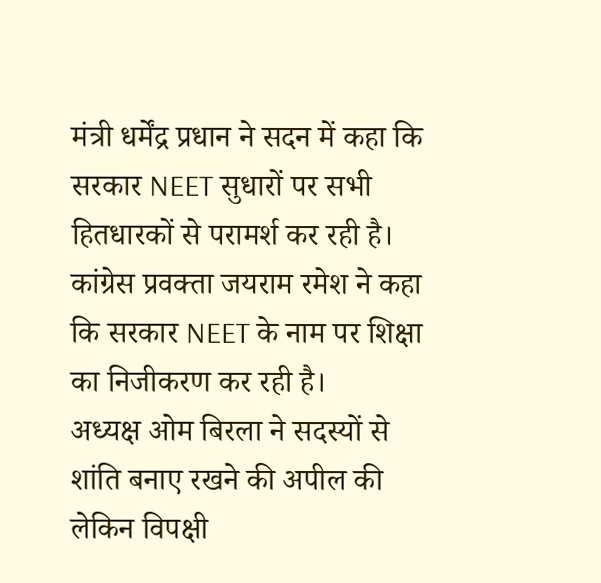मंत्री धर्मेंद्र प्रधान ने सदन में कहा कि सरकार NEET सुधारों पर सभी हितधारकों से परामर्श कर रही है।
कांग्रेस प्रवक्ता जयराम रमेश ने कहा कि सरकार NEET के नाम पर शिक्षा का निजीकरण कर रही है।
अध्यक्ष ओम बिरला ने सदस्यों से शांति बनाए रखने की अपील की लेकिन विपक्षी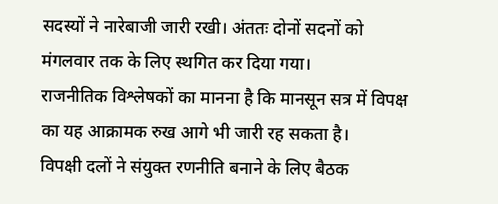सदस्यों ने नारेबाजी जारी रखी। अंततः दोनों सदनों को मंगलवार तक के लिए स्थगित कर दिया गया।
राजनीतिक विश्लेषकों का मानना है कि मानसून सत्र में विपक्ष का यह आक्रामक रुख आगे भी जारी रह सकता है।
विपक्षी दलों ने संयुक्त रणनीति बनाने के लिए बैठक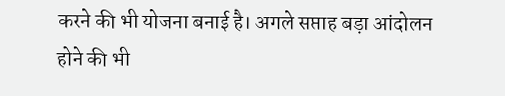करने की भी योजना बनाई है। अगले सप्ताह बड़ा आंदोलन होने की भी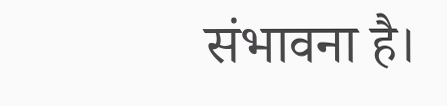संभावना है।